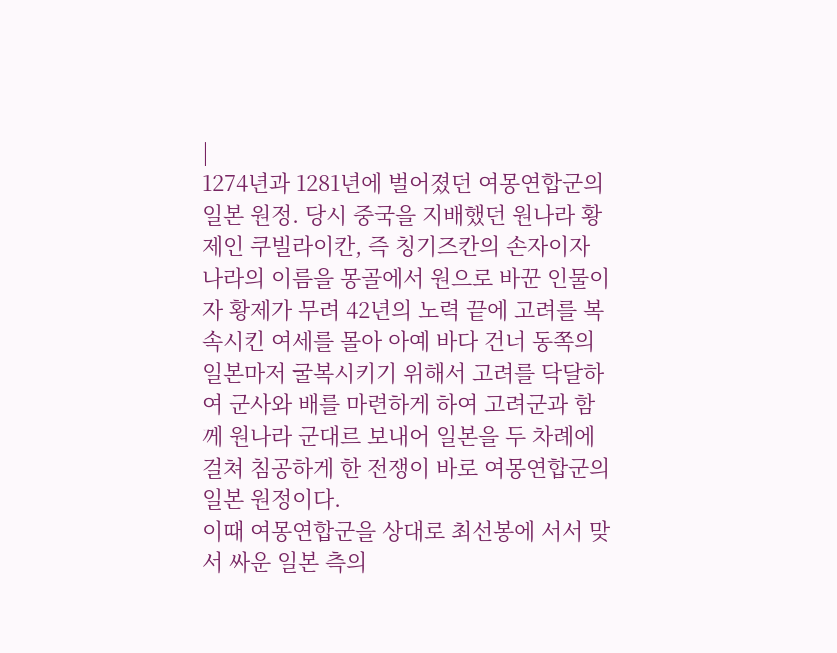|
1274년과 1281년에 벌어졌던 여몽연합군의 일본 원정. 당시 중국을 지배했던 원나라 황제인 쿠빌라이칸, 즉 칭기즈칸의 손자이자 나라의 이름을 몽골에서 원으로 바꾼 인물이자 황제가 무려 42년의 노력 끝에 고려를 복속시킨 여세를 몰아 아예 바다 건너 동쪽의 일본마저 굴복시키기 위해서 고려를 닥달하여 군사와 배를 마련하게 하여 고려군과 함께 원나라 군대르 보내어 일본을 두 차례에 걸쳐 침공하게 한 전쟁이 바로 여몽연합군의 일본 원정이다.
이때 여몽연합군을 상대로 최선봉에 서서 맞서 싸운 일본 측의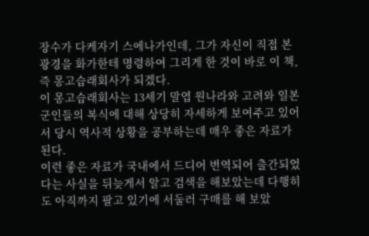장수가 다케자기 스에나가인데, 그가 자신이 직접 본 광경을 화가한테 명령하여 그리게 한 것이 바로 이 책, 즉 몽고습래회사가 되겠다.
이 몽고습래회사는 13세기 말엽 원나라와 고려와 일본 군인들의 복식에 대해 상당히 자세하게 보여주고 있어서 당시 역사적 상황을 공부하는데 매우 좋은 자료가 된다.
이런 좋은 자료가 국내에서 드디어 번역되어 출간되었다는 사실을 뒤늦게서 알고 검색을 해보았는데 다행히도 아직까지 팔고 있기에 서둘러 구매를 해 보았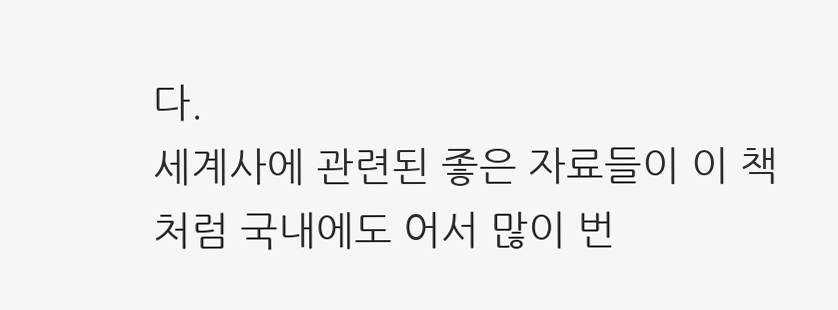다.
세계사에 관련된 좋은 자료들이 이 책처럼 국내에도 어서 많이 번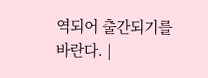역되어 출간되기를 바란다. |